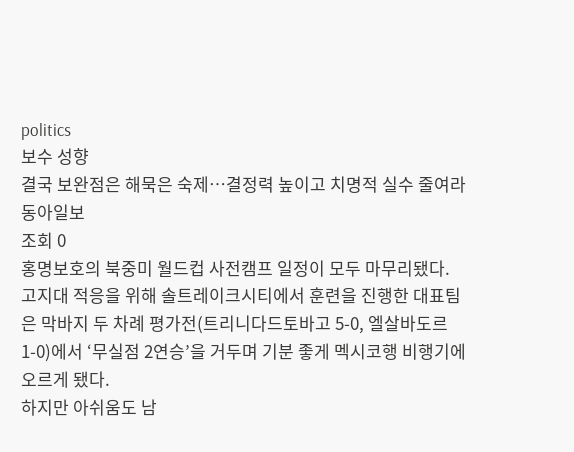politics
보수 성향
결국 보완점은 해묵은 숙제…결정력 높이고 치명적 실수 줄여라
동아일보
조회 0
홍명보호의 북중미 월드컵 사전캠프 일정이 모두 마무리됐다.
고지대 적응을 위해 솔트레이크시티에서 훈련을 진행한 대표팀은 막바지 두 차례 평가전(트리니다드토바고 5-0, 엘살바도르 1-0)에서 ‘무실점 2연승’을 거두며 기분 좋게 멕시코행 비행기에 오르게 됐다.
하지만 아쉬움도 남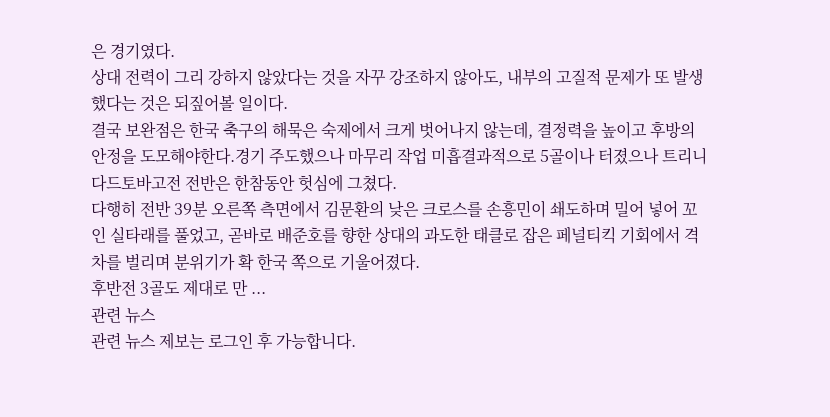은 경기였다.
상대 전력이 그리 강하지 않았다는 것을 자꾸 강조하지 않아도, 내부의 고질적 문제가 또 발생했다는 것은 되짚어볼 일이다.
결국 보완점은 한국 축구의 해묵은 숙제에서 크게 벗어나지 않는데, 결정력을 높이고 후방의 안정을 도모해야한다.경기 주도했으나 마무리 작업 미흡결과적으로 5골이나 터졌으나 트리니다드토바고전 전반은 한참동안 헛심에 그쳤다.
다행히 전반 39분 오른쪽 측면에서 김문환의 낮은 크로스를 손흥민이 쇄도하며 밀어 넣어 꼬인 실타래를 풀었고, 곧바로 배준호를 향한 상대의 과도한 태클로 잡은 페널티킥 기회에서 격차를 벌리며 분위기가 확 한국 쪽으로 기울어졌다.
후반전 3골도 제대로 만 ...
관련 뉴스
관련 뉴스 제보는 로그인 후 가능합니다.